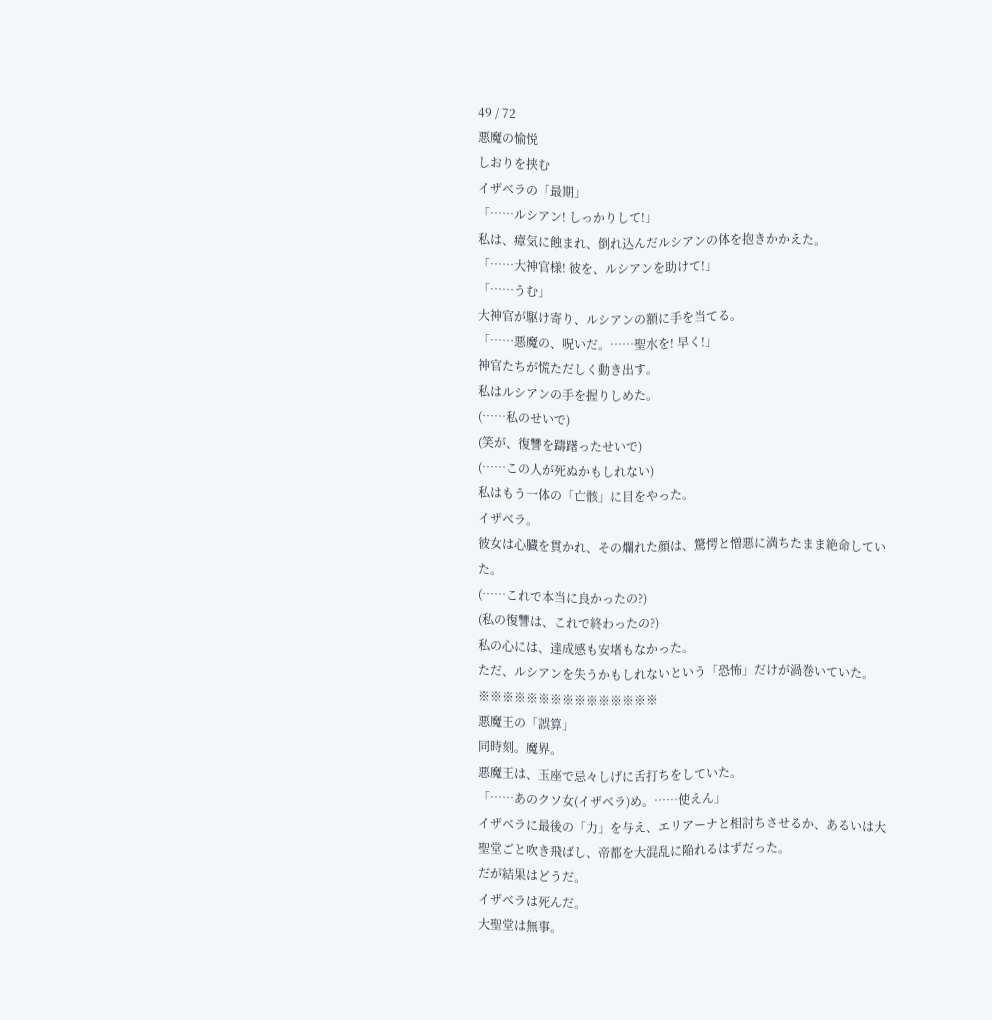49 / 72
悪魔の愉悦
しおりを挟む
イザベラの「最期」
「……ルシアン! しっかりして!」
私は、瘴気に蝕まれ、倒れ込んだルシアンの体を抱きかかえた。
「……大神官様! 彼を、ルシアンを助けて!」
「……うむ」
大神官が駆け寄り、ルシアンの額に手を当てる。
「……悪魔の、呪いだ。……聖水を! 早く!」
神官たちが慌ただしく動き出す。
私はルシアンの手を握りしめた。
(……私のせいで)
(笑が、復讐を躊躇ったせいで)
(……この人が死ぬかもしれない)
私はもう一体の「亡骸」に目をやった。
イザベラ。
彼女は心臓を貫かれ、その爛れた顔は、驚愕と憎悪に満ちたまま絶命していた。
(……これで本当に良かったの?)
(私の復讐は、これで終わったの?)
私の心には、達成感も安堵もなかった。
ただ、ルシアンを失うかもしれないという「恐怖」だけが渦巻いていた。
※※※※※※※※※※※※※※※
悪魔王の「誤算」
同時刻。魔界。
悪魔王は、玉座で忌々しげに舌打ちをしていた。
「……あのクソ女(イザベラ)め。……使えん」
イザベラに最後の「力」を与え、エリアーナと相討ちさせるか、あるいは大聖堂ごと吹き飛ばし、帝都を大混乱に陥れるはずだった。
だが結果はどうだ。
イザベラは死んだ。
大聖堂は無事。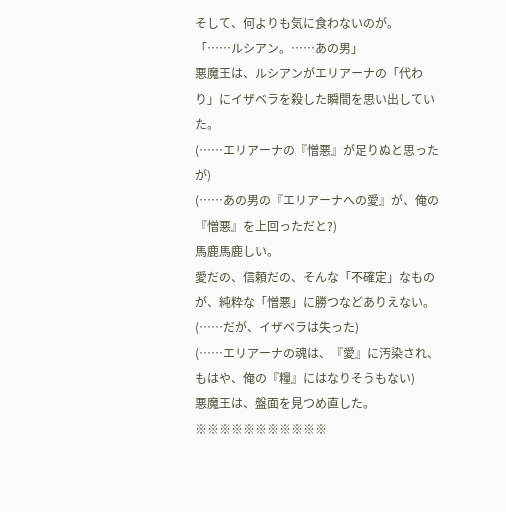そして、何よりも気に食わないのが。
「……ルシアン。……あの男」
悪魔王は、ルシアンがエリアーナの「代わり」にイザベラを殺した瞬間を思い出していた。
(……エリアーナの『憎悪』が足りぬと思ったが)
(……あの男の『エリアーナへの愛』が、俺の『憎悪』を上回っただと?)
馬鹿馬鹿しい。
愛だの、信頼だの、そんな「不確定」なものが、純粋な「憎悪」に勝つなどありえない。
(……だが、イザベラは失った)
(……エリアーナの魂は、『愛』に汚染され、もはや、俺の『糧』にはなりそうもない)
悪魔王は、盤面を見つめ直した。
※※※※※※※※※※※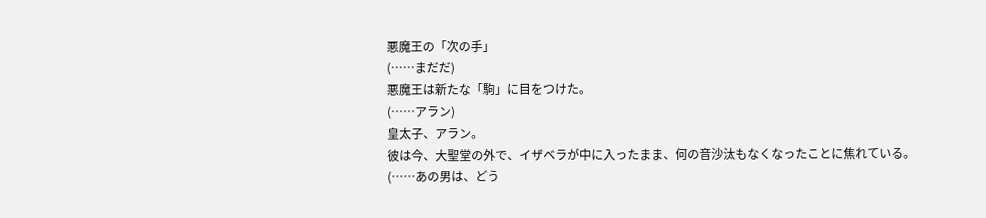悪魔王の「次の手」
(……まだだ)
悪魔王は新たな「駒」に目をつけた。
(……アラン)
皇太子、アラン。
彼は今、大聖堂の外で、イザベラが中に入ったまま、何の音沙汰もなくなったことに焦れている。
(……あの男は、どう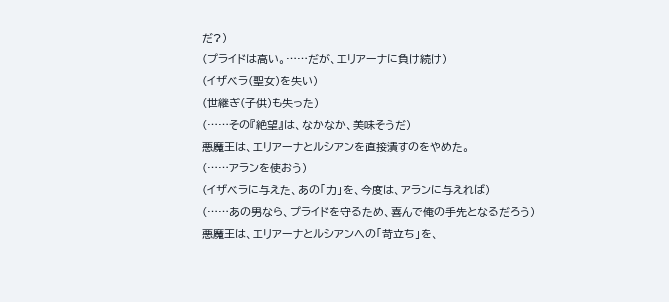だ?)
(プライドは高い。……だが、エリアーナに負け続け)
(イザベラ(聖女)を失い)
(世継ぎ(子供)も失った)
(……その『絶望』は、なかなか、美味そうだ)
悪魔王は、エリアーナとルシアンを直接潰すのをやめた。
(……アランを使おう)
(イザベラに与えた、あの「力」を、今度は、アランに与えれば)
(……あの男なら、プライドを守るため、喜んで俺の手先となるだろう)
悪魔王は、エリアーナとルシアンへの「苛立ち」を、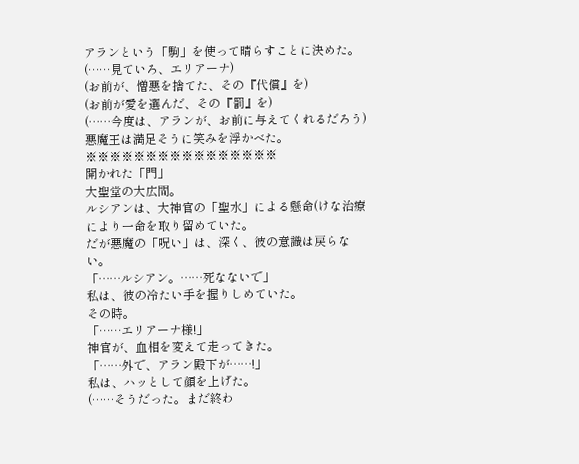アランという「駒」を使って晴らすことに決めた。
(……見ていろ、エリアーナ)
(お前が、憎悪を捨てた、その『代償』を)
(お前が愛を選んだ、その『罰』を)
(……今度は、アランが、お前に与えてくれるだろう)
悪魔王は満足そうに笑みを浮かべた。
※※※※※※※※※※※※※※※※
開かれた「門」
大聖堂の大広間。
ルシアンは、大神官の「聖水」による懸命(けな治療により一命を取り留めていた。
だが悪魔の「呪い」は、深く、彼の意識は戻らない。
「……ルシアン。……死なないで」
私は、彼の冷たい手を握りしめていた。
その時。
「……エリアーナ様!」
神官が、血相を変えて走ってきた。
「……外で、アラン殿下が……!」
私は、ハッとして顔を上げた。
(……そうだった。まだ終わ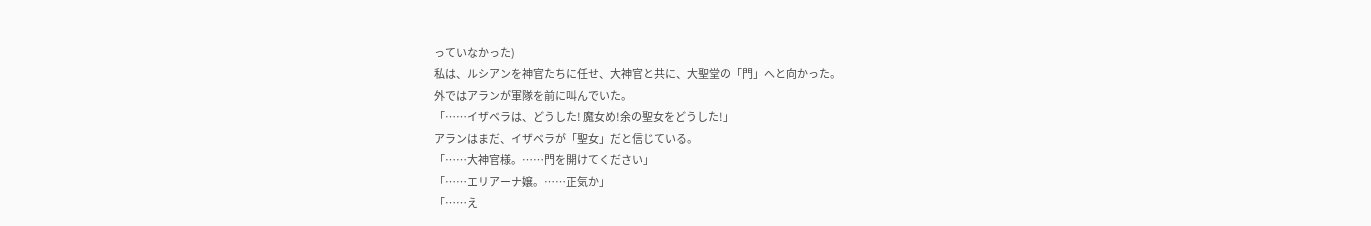っていなかった)
私は、ルシアンを神官たちに任せ、大神官と共に、大聖堂の「門」へと向かった。
外ではアランが軍隊を前に叫んでいた。
「……イザベラは、どうした! 魔女め!余の聖女をどうした!」
アランはまだ、イザベラが「聖女」だと信じている。
「……大神官様。……門を開けてください」
「……エリアーナ嬢。……正気か」
「……え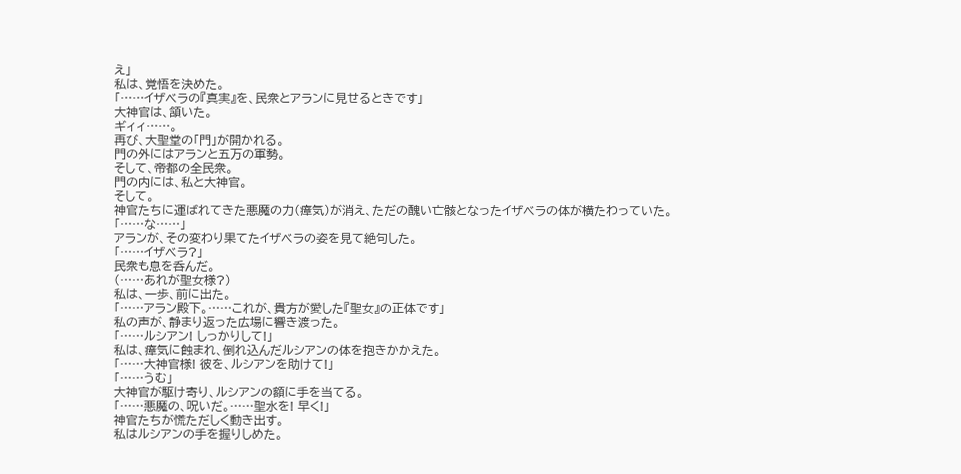え」
私は、覚悟を決めた。
「……イザベラの『真実』を、民衆とアランに見せるときです」
大神官は、頷いた。
ギィィ……。
再び、大聖堂の「門」が開かれる。
門の外にはアランと五万の軍勢。
そして、帝都の全民衆。
門の内には、私と大神官。
そして。
神官たちに運ばれてきた悪魔の力(瘴気)が消え、ただの醜い亡骸となったイザベラの体が横たわっていた。
「……な……」
アランが、その変わり果てたイザベラの姿を見て絶句した。
「……イザベラ?」
民衆も息を呑んだ。
(……あれが聖女様?)
私は、一歩、前に出た。
「……アラン殿下。……これが、貴方が愛した『聖女』の正体です」
私の声が、静まり返った広場に響き渡った。
「……ルシアン! しっかりして!」
私は、瘴気に蝕まれ、倒れ込んだルシアンの体を抱きかかえた。
「……大神官様! 彼を、ルシアンを助けて!」
「……うむ」
大神官が駆け寄り、ルシアンの額に手を当てる。
「……悪魔の、呪いだ。……聖水を! 早く!」
神官たちが慌ただしく動き出す。
私はルシアンの手を握りしめた。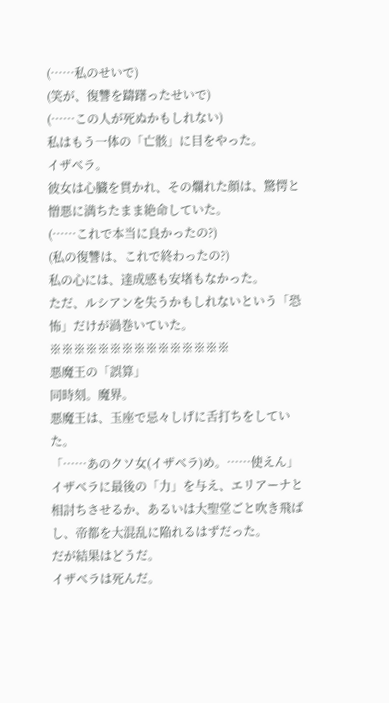(……私のせいで)
(笑が、復讐を躊躇ったせいで)
(……この人が死ぬかもしれない)
私はもう一体の「亡骸」に目をやった。
イザベラ。
彼女は心臓を貫かれ、その爛れた顔は、驚愕と憎悪に満ちたまま絶命していた。
(……これで本当に良かったの?)
(私の復讐は、これで終わったの?)
私の心には、達成感も安堵もなかった。
ただ、ルシアンを失うかもしれないという「恐怖」だけが渦巻いていた。
※※※※※※※※※※※※※※※
悪魔王の「誤算」
同時刻。魔界。
悪魔王は、玉座で忌々しげに舌打ちをしていた。
「……あのクソ女(イザベラ)め。……使えん」
イザベラに最後の「力」を与え、エリアーナと相討ちさせるか、あるいは大聖堂ごと吹き飛ばし、帝都を大混乱に陥れるはずだった。
だが結果はどうだ。
イザベラは死んだ。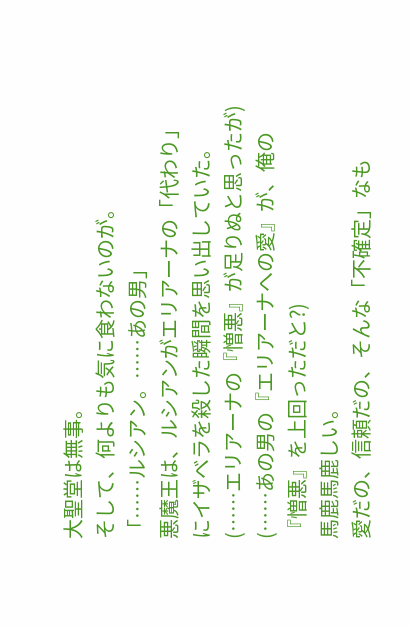大聖堂は無事。
そして、何よりも気に食わないのが。
「……ルシアン。……あの男」
悪魔王は、ルシアンがエリアーナの「代わり」にイザベラを殺した瞬間を思い出していた。
(……エリアーナの『憎悪』が足りぬと思ったが)
(……あの男の『エリアーナへの愛』が、俺の『憎悪』を上回っただと?)
馬鹿馬鹿しい。
愛だの、信頼だの、そんな「不確定」なも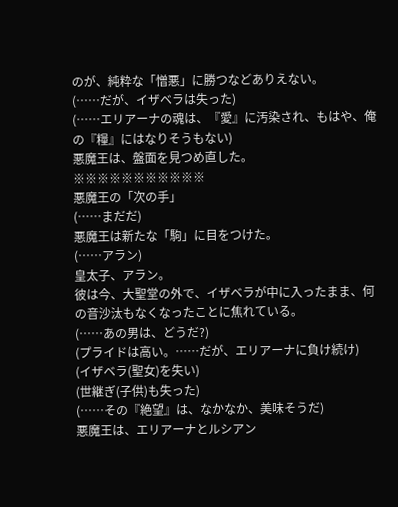のが、純粋な「憎悪」に勝つなどありえない。
(……だが、イザベラは失った)
(……エリアーナの魂は、『愛』に汚染され、もはや、俺の『糧』にはなりそうもない)
悪魔王は、盤面を見つめ直した。
※※※※※※※※※※※
悪魔王の「次の手」
(……まだだ)
悪魔王は新たな「駒」に目をつけた。
(……アラン)
皇太子、アラン。
彼は今、大聖堂の外で、イザベラが中に入ったまま、何の音沙汰もなくなったことに焦れている。
(……あの男は、どうだ?)
(プライドは高い。……だが、エリアーナに負け続け)
(イザベラ(聖女)を失い)
(世継ぎ(子供)も失った)
(……その『絶望』は、なかなか、美味そうだ)
悪魔王は、エリアーナとルシアン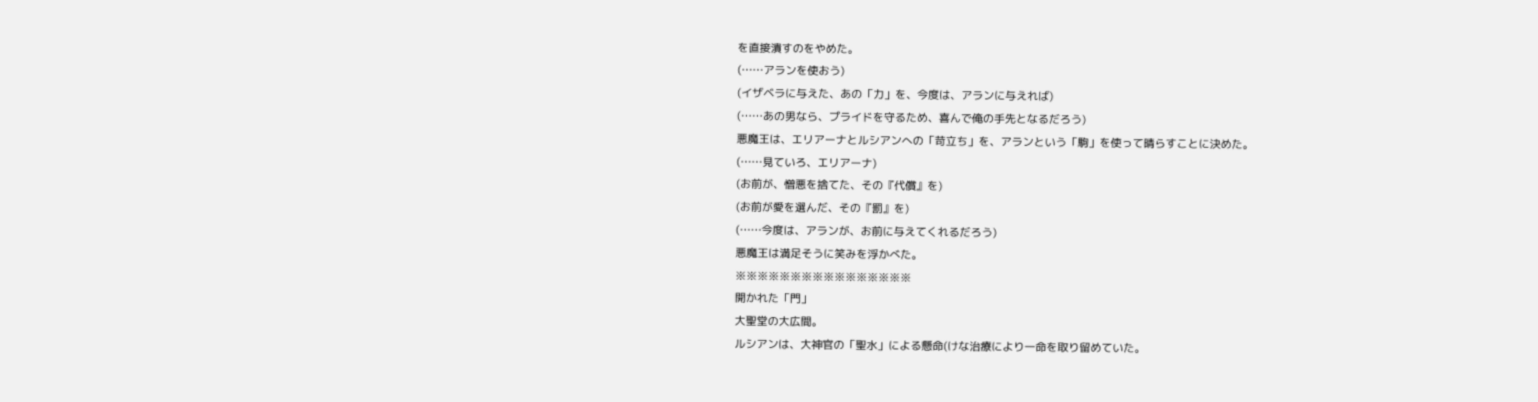を直接潰すのをやめた。
(……アランを使おう)
(イザベラに与えた、あの「力」を、今度は、アランに与えれば)
(……あの男なら、プライドを守るため、喜んで俺の手先となるだろう)
悪魔王は、エリアーナとルシアンへの「苛立ち」を、アランという「駒」を使って晴らすことに決めた。
(……見ていろ、エリアーナ)
(お前が、憎悪を捨てた、その『代償』を)
(お前が愛を選んだ、その『罰』を)
(……今度は、アランが、お前に与えてくれるだろう)
悪魔王は満足そうに笑みを浮かべた。
※※※※※※※※※※※※※※※※
開かれた「門」
大聖堂の大広間。
ルシアンは、大神官の「聖水」による懸命(けな治療により一命を取り留めていた。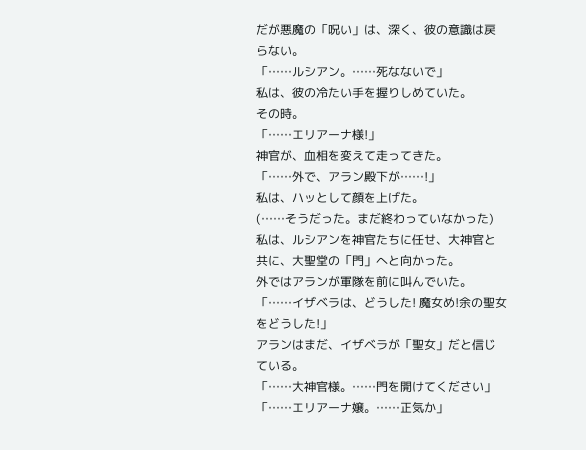だが悪魔の「呪い」は、深く、彼の意識は戻らない。
「……ルシアン。……死なないで」
私は、彼の冷たい手を握りしめていた。
その時。
「……エリアーナ様!」
神官が、血相を変えて走ってきた。
「……外で、アラン殿下が……!」
私は、ハッとして顔を上げた。
(……そうだった。まだ終わっていなかった)
私は、ルシアンを神官たちに任せ、大神官と共に、大聖堂の「門」へと向かった。
外ではアランが軍隊を前に叫んでいた。
「……イザベラは、どうした! 魔女め!余の聖女をどうした!」
アランはまだ、イザベラが「聖女」だと信じている。
「……大神官様。……門を開けてください」
「……エリアーナ嬢。……正気か」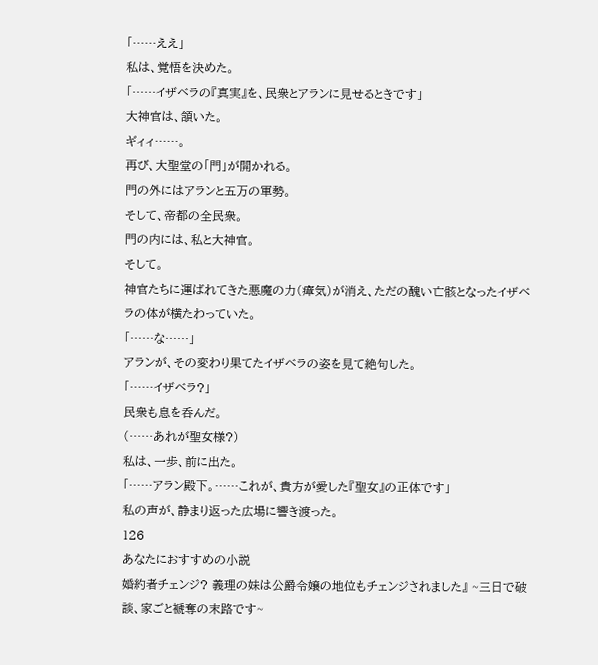「……ええ」
私は、覚悟を決めた。
「……イザベラの『真実』を、民衆とアランに見せるときです」
大神官は、頷いた。
ギィィ……。
再び、大聖堂の「門」が開かれる。
門の外にはアランと五万の軍勢。
そして、帝都の全民衆。
門の内には、私と大神官。
そして。
神官たちに運ばれてきた悪魔の力(瘴気)が消え、ただの醜い亡骸となったイザベラの体が横たわっていた。
「……な……」
アランが、その変わり果てたイザベラの姿を見て絶句した。
「……イザベラ?」
民衆も息を呑んだ。
(……あれが聖女様?)
私は、一歩、前に出た。
「……アラン殿下。……これが、貴方が愛した『聖女』の正体です」
私の声が、静まり返った広場に響き渡った。
126
あなたにおすすめの小説
婚約者チェンジ? 義理の妹は公爵令嬢の地位もチェンジされました』 ~三日で破談、家ごと褫奪の末路です~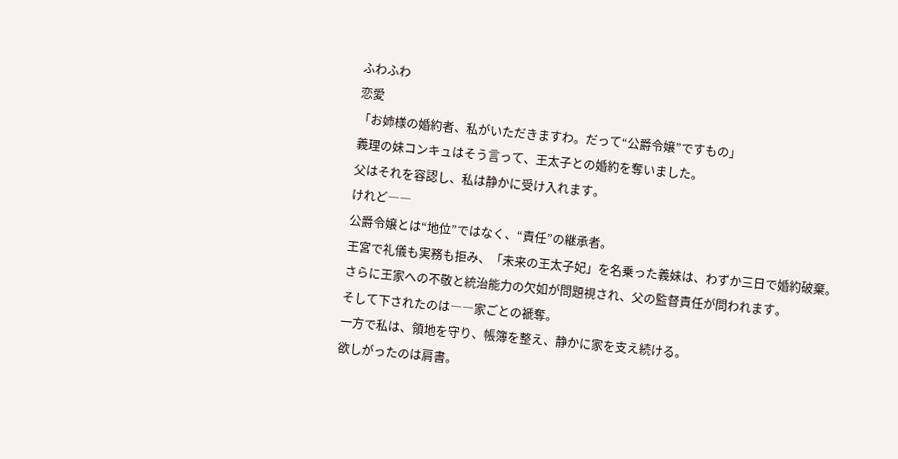ふわふわ
恋愛
「お姉様の婚約者、私がいただきますわ。だって“公爵令嬢”ですもの」
義理の妹コンキュはそう言って、王太子との婚約を奪いました。
父はそれを容認し、私は静かに受け入れます。
けれど――
公爵令嬢とは“地位”ではなく、“責任”の継承者。
王宮で礼儀も実務も拒み、「未来の王太子妃」を名乗った義妹は、わずか三日で婚約破棄。
さらに王家への不敬と統治能力の欠如が問題視され、父の監督責任が問われます。
そして下されたのは――家ごとの褫奪。
一方で私は、領地を守り、帳簿を整え、静かに家を支え続ける。
欲しがったのは肩書。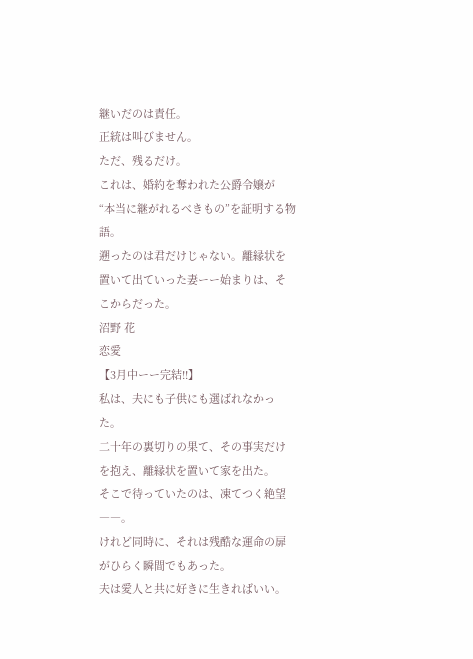継いだのは責任。
正統は叫びません。
ただ、残るだけ。
これは、婚約を奪われた公爵令嬢が
“本当に継がれるべきもの”を証明する物語。
遡ったのは君だけじゃない。離縁状を置いて出ていった妻ーー始まりは、そこからだった。
沼野 花
恋愛
【3月中ーー完結!!】
私は、夫にも子供にも選ばれなかった。
二十年の裏切りの果て、その事実だけを抱え、離縁状を置いて家を出た。
そこで待っていたのは、凍てつく絶望――。
けれど同時に、それは残酷な運命の扉がひらく瞬間でもあった。
夫は愛人と共に好きに生きればいい。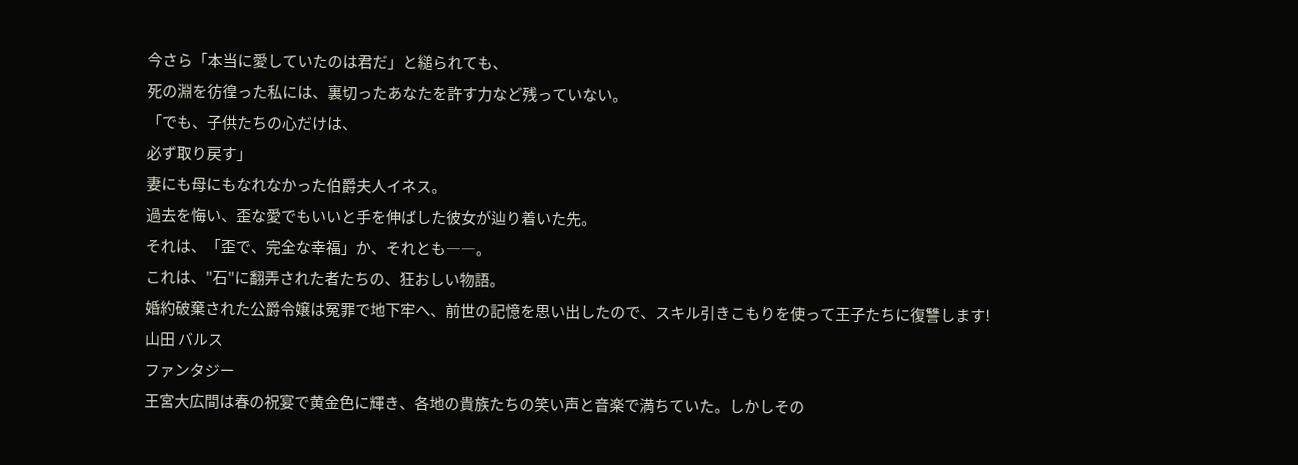今さら「本当に愛していたのは君だ」と縋られても、
死の淵を彷徨った私には、裏切ったあなたを許す力など残っていない。
「でも、子供たちの心だけは、
必ず取り戻す」
妻にも母にもなれなかった伯爵夫人イネス。
過去を悔い、歪な愛でもいいと手を伸ばした彼女が辿り着いた先。
それは、「歪で、完全な幸福」か、それとも――。
これは、"石"に翻弄された者たちの、狂おしい物語。
婚約破棄された公爵令嬢は冤罪で地下牢へ、前世の記憶を思い出したので、スキル引きこもりを使って王子たちに復讐します!
山田 バルス
ファンタジー
王宮大広間は春の祝宴で黄金色に輝き、各地の貴族たちの笑い声と音楽で満ちていた。しかしその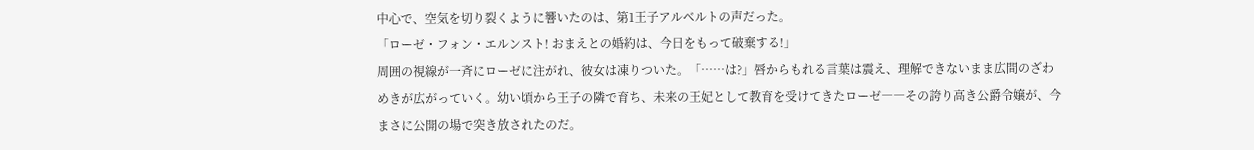中心で、空気を切り裂くように響いたのは、第1王子アルベルトの声だった。
「ローゼ・フォン・エルンスト! おまえとの婚約は、今日をもって破棄する!」
周囲の視線が一斉にローゼに注がれ、彼女は凍りついた。「……は?」唇からもれる言葉は震え、理解できないまま広間のざわめきが広がっていく。幼い頃から王子の隣で育ち、未来の王妃として教育を受けてきたローゼ――その誇り高き公爵令嬢が、今まさに公開の場で突き放されたのだ。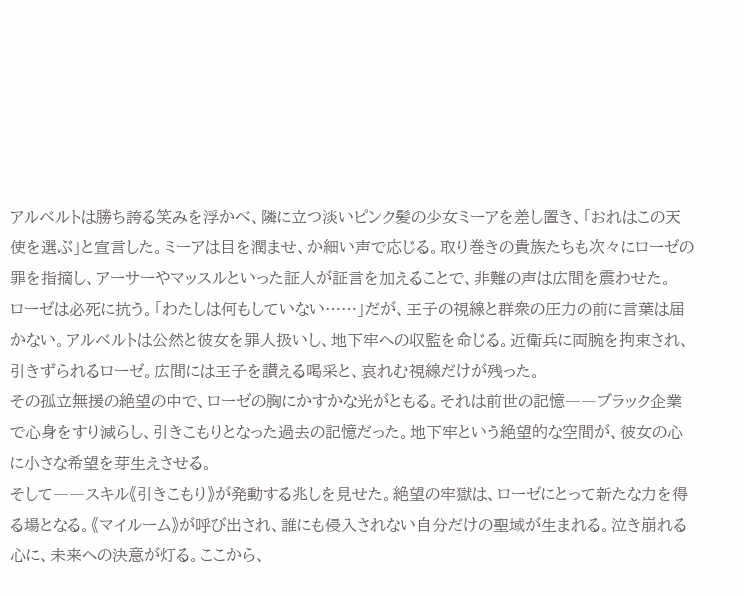アルベルトは勝ち誇る笑みを浮かべ、隣に立つ淡いピンク髪の少女ミーアを差し置き、「おれはこの天使を選ぶ」と宣言した。ミーアは目を潤ませ、か細い声で応じる。取り巻きの貴族たちも次々にローゼの罪を指摘し、アーサーやマッスルといった証人が証言を加えることで、非難の声は広間を震わせた。
ローゼは必死に抗う。「わたしは何もしていない……」だが、王子の視線と群衆の圧力の前に言葉は届かない。アルベルトは公然と彼女を罪人扱いし、地下牢への収監を命じる。近衛兵に両腕を拘束され、引きずられるローゼ。広間には王子を讃える喝采と、哀れむ視線だけが残った。
その孤立無援の絶望の中で、ローゼの胸にかすかな光がともる。それは前世の記憶――ブラック企業で心身をすり減らし、引きこもりとなった過去の記憶だった。地下牢という絶望的な空間が、彼女の心に小さな希望を芽生えさせる。
そして――スキル《引きこもり》が発動する兆しを見せた。絶望の牢獄は、ローゼにとって新たな力を得る場となる。《マイルーム》が呼び出され、誰にも侵入されない自分だけの聖域が生まれる。泣き崩れる心に、未来への決意が灯る。ここから、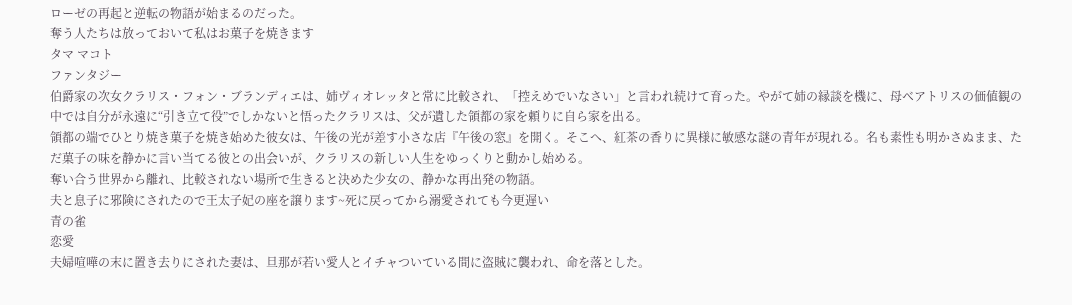ローゼの再起と逆転の物語が始まるのだった。
奪う人たちは放っておいて私はお菓子を焼きます
タマ マコト
ファンタジー
伯爵家の次女クラリス・フォン・ブランディエは、姉ヴィオレッタと常に比較され、「控えめでいなさい」と言われ続けて育った。やがて姉の縁談を機に、母ベアトリスの価値観の中では自分が永遠に“引き立て役”でしかないと悟ったクラリスは、父が遺した領都の家を頼りに自ら家を出る。
領都の端でひとり焼き菓子を焼き始めた彼女は、午後の光が差す小さな店『午後の窓』を開く。そこへ、紅茶の香りに異様に敏感な謎の青年が現れる。名も素性も明かさぬまま、ただ菓子の味を静かに言い当てる彼との出会いが、クラリスの新しい人生をゆっくりと動かし始める。
奪い合う世界から離れ、比較されない場所で生きると決めた少女の、静かな再出発の物語。
夫と息子に邪険にされたので王太子妃の座を譲ります~死に戻ってから溺愛されても今更遅い
青の雀
恋愛
夫婦喧嘩の末に置き去りにされた妻は、旦那が若い愛人とイチャついている間に盗賊に襲われ、命を落とした。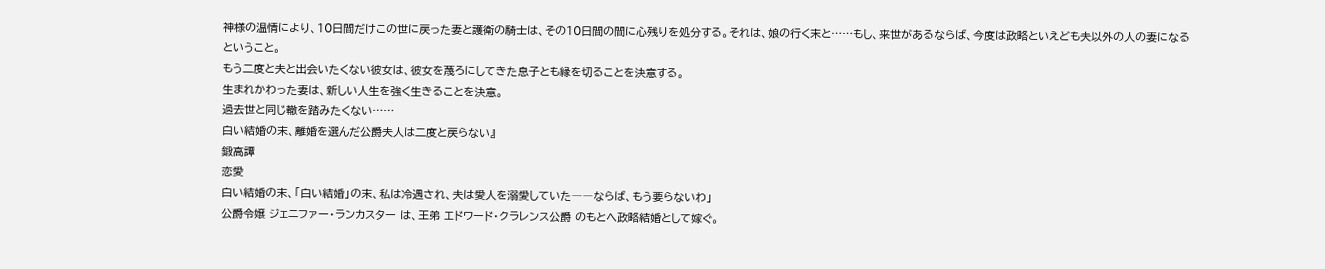神様の温情により、10日間だけこの世に戻った妻と護衛の騎士は、その10日間の間に心残りを処分する。それは、娘の行く末と……もし、来世があるならば、今度は政略といえども夫以外の人の妻になるということ。
もう二度と夫と出会いたくない彼女は、彼女を蔑ろにしてきた息子とも縁を切ることを決意する。
生まれかわった妻は、新しい人生を強く生きることを決意。
過去世と同じ轍を踏みたくない……
白い結婚の末、離婚を選んだ公爵夫人は二度と戻らない』
鍛高譚
恋愛
白い結婚の末、「白い結婚」の末、私は冷遇され、夫は愛人を溺愛していた――ならば、もう要らないわ」
公爵令嬢 ジェニファー・ランカスター は、王弟 エドワード・クラレンス公爵 のもとへ政略結婚として嫁ぐ。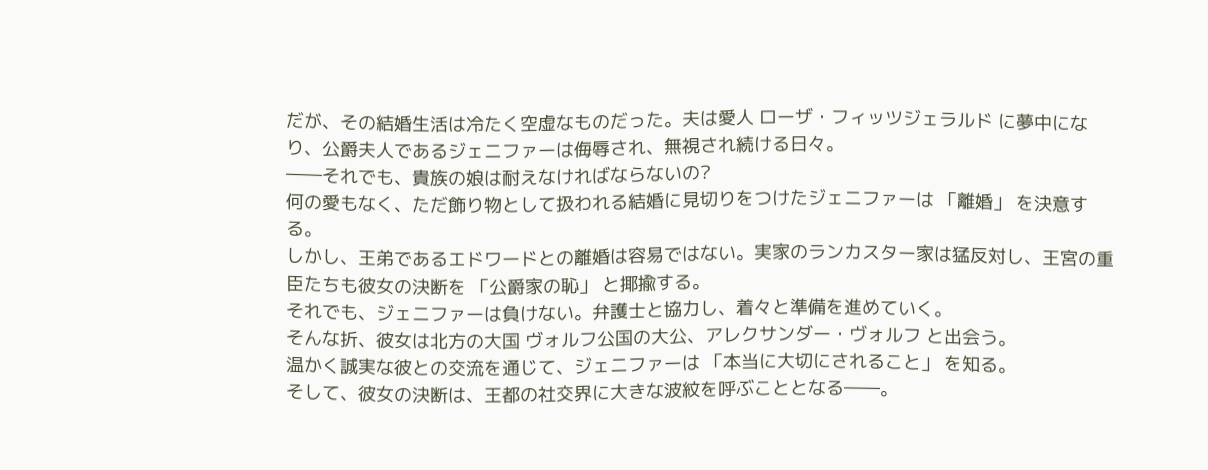だが、その結婚生活は冷たく空虚なものだった。夫は愛人 ローザ・フィッツジェラルド に夢中になり、公爵夫人であるジェニファーは侮辱され、無視され続ける日々。
――それでも、貴族の娘は耐えなければならないの?
何の愛もなく、ただ飾り物として扱われる結婚に見切りをつけたジェニファーは 「離婚」 を決意する。
しかし、王弟であるエドワードとの離婚は容易ではない。実家のランカスター家は猛反対し、王宮の重臣たちも彼女の決断を 「公爵家の恥」 と揶揄する。
それでも、ジェニファーは負けない。弁護士と協力し、着々と準備を進めていく。
そんな折、彼女は北方の大国 ヴォルフ公国の大公、アレクサンダー・ヴォルフ と出会う。
温かく誠実な彼との交流を通じて、ジェニファーは 「本当に大切にされること」 を知る。
そして、彼女の決断は、王都の社交界に大きな波紋を呼ぶこととなる――。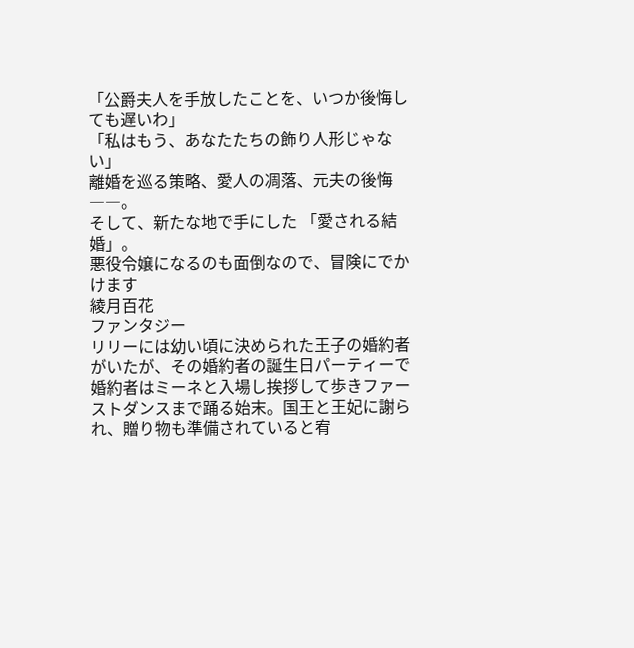「公爵夫人を手放したことを、いつか後悔しても遅いわ」
「私はもう、あなたたちの飾り人形じゃない」
離婚を巡る策略、愛人の凋落、元夫の後悔――。
そして、新たな地で手にした 「愛される結婚」。
悪役令嬢になるのも面倒なので、冒険にでかけます
綾月百花
ファンタジー
リリーには幼い頃に決められた王子の婚約者がいたが、その婚約者の誕生日パーティーで婚約者はミーネと入場し挨拶して歩きファーストダンスまで踊る始末。国王と王妃に謝られ、贈り物も準備されていると宥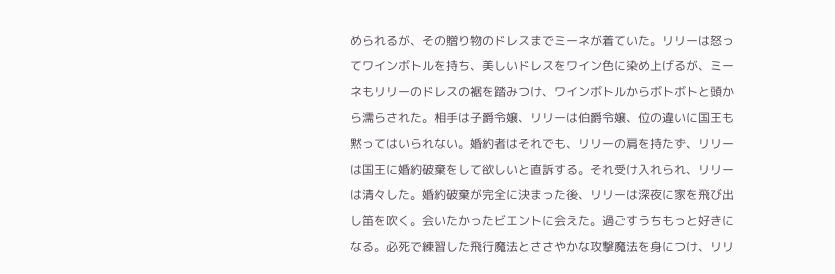められるが、その贈り物のドレスまでミーネが着ていた。リリーは怒ってワインボトルを持ち、美しいドレスをワイン色に染め上げるが、ミーネもリリーのドレスの裾を踏みつけ、ワインボトルからボトボトと頭から濡らされた。相手は子爵令嬢、リリーは伯爵令嬢、位の違いに国王も黙ってはいられない。婚約者はそれでも、リリーの肩を持たず、リリーは国王に婚約破棄をして欲しいと直訴する。それ受け入れられ、リリーは清々した。婚約破棄が完全に決まった後、リリーは深夜に家を飛び出し笛を吹く。会いたかったビエントに会えた。過ごすうちもっと好きになる。必死で練習した飛行魔法とささやかな攻撃魔法を身につけ、リリ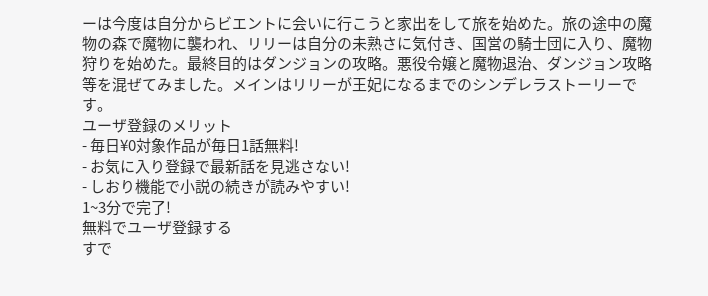ーは今度は自分からビエントに会いに行こうと家出をして旅を始めた。旅の途中の魔物の森で魔物に襲われ、リリーは自分の未熟さに気付き、国営の騎士団に入り、魔物狩りを始めた。最終目的はダンジョンの攻略。悪役令嬢と魔物退治、ダンジョン攻略等を混ぜてみました。メインはリリーが王妃になるまでのシンデレラストーリーです。
ユーザ登録のメリット
- 毎日¥0対象作品が毎日1話無料!
- お気に入り登録で最新話を見逃さない!
- しおり機能で小説の続きが読みやすい!
1~3分で完了!
無料でユーザ登録する
すで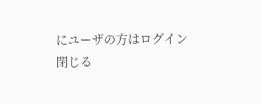にユーザの方はログイン
閉じる